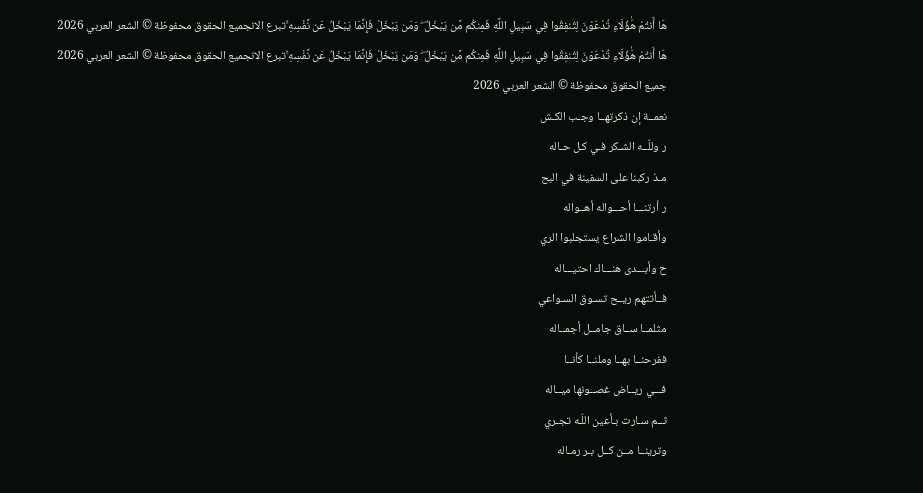هَا أَنتُمْ هَٰؤُلَاءِ تُدْعَوْنَ لِتُنفِقُوا فِي سَبِيلِ اللَّهِ فَمِنكُم مَّن يَبْخَلُ ۖ وَمَن يَبْخَلْ فَإِنَّمَا يَبْخَلُ عَن نَّفْسِهِ ۚتبرع الانجميع الحقوق محفوظة © الشعر العربي 2026
هَا أَنتُمْ هَٰؤُلَاءِ تُدْعَوْنَ لِتُنفِقُوا فِي سَبِيلِ اللَّهِ فَمِنكُم مَّن يَبْخَلُ ۖ وَمَن يَبْخَلْ فَإِنَّمَا يَبْخَلُ عَن نَّفْسِهِ ۚتبرع الانجميع الحقوق محفوظة © الشعر العربي 2026
جميع الحقوق محفوظة © الشعر العربي 2026
نعمــة إن ذكرتهــا وجـب الكـش
ر وللّــه الشـكر فـي كـل حـاله
مـذ ركبنا على السفينة في البح
ر أرتنـــا أحـــواله أهــواله
وأقـاموا الشراع يستجلبوا الري
ح وأبـــدى هنـــاك احتيـــاله
فــأتتهم ريــح تسـوق السـواعي
مثلمــا ســاق جامــل أجمــاله
ففرحنــا بهــا وملنــا كأنــا
فـــي ريــاض غصــونها ميــاله
ثــم سـارت بـأعين اللّـه تجـري
وترينــا مــن كــل بـر رمـاله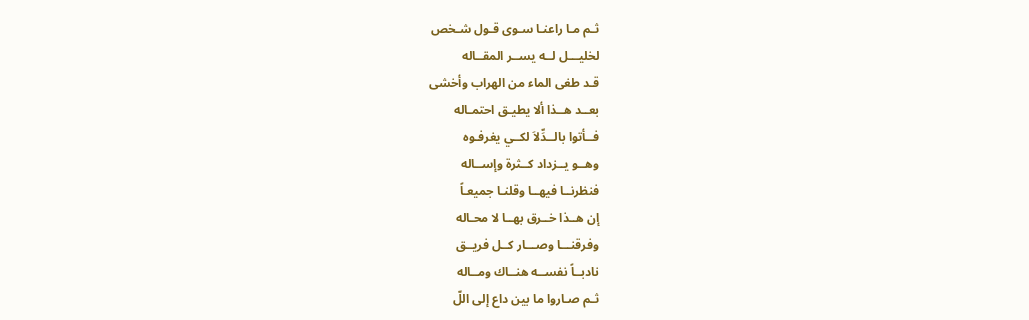ثـم مـا راعنـا سـوى قـول شـخص
لخليـــل لــه يســر المقــاله
قـد طغى الماء من الهراب وأخشى
بعــد هــذا ألا يطيـق احتمـاله
فــأتوا بالــدِّلاَ لكــي يغرفـوه
وهــو يــزداد كــثرة وإســاله
فنظرنــا فيهــا وقلنـا جميعـاً
إن هــذا خــرق بهــا لا محـاله
وفرقنـــا وصـــار كــل فريــق
نادبــاً نفســه هنــاك ومــاله
ثـم صـاروا ما بين داع إلى اللّ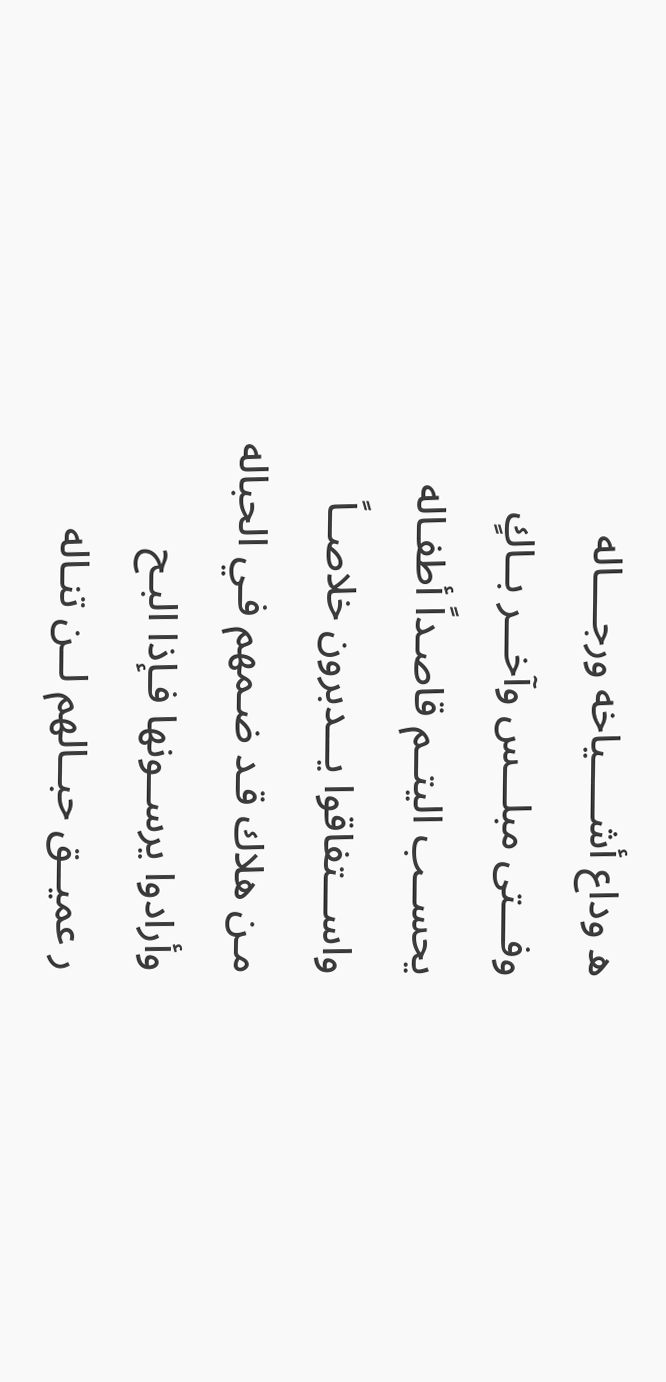ه وداع أشـــــياخه ورجــــاله
وفـــتى مبلـــس وآخـــر بــاكٍ
يحســب اليتــم قاصـداً أطفـاله
واســـتفاقوا يـــدبرون خلاصــاً
مـن هلاك قـد ضـمهم فـي الحباله
وأرادوا يرســونها فـإذا البـح
ر عميــق حبــالهم لــن تنـاله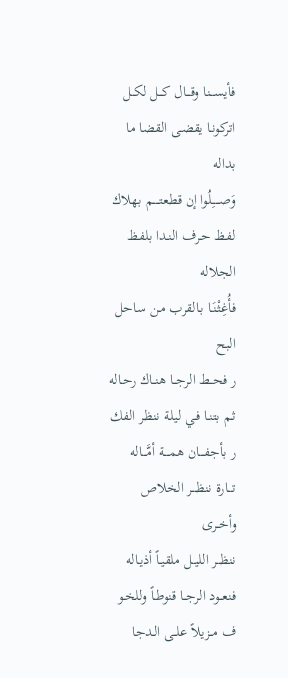فأيســـنا وقـــال كـــل لكــل
اتركونـا يقضـى القضا ما بداله
وَصـــــِلُوا إن قطعتـــــم بهلاك
لفـظ حـرف النـدا بلفـظ الجلاله
فأُغِثْنَـا بـالقرب مـن ساحل البح
ر فحــط الرجــا هنــاك رحـاله
ثـم بتنـا فـي ليلـة ننظر الفك
ر بأجفــــان همــــة أمَّـــاله
تـــارة ننظـــر الخلاص وأخــرى
ننظــر الليــل ملقيـاً أذيـاله
فنعــود الرجــا قنوطـاً وللخـو
ف مــزيلاً علــى الـدجا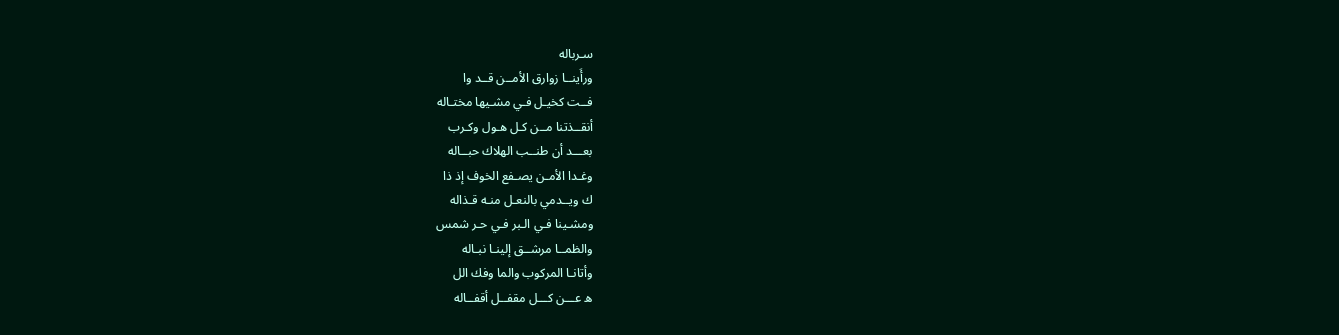سـرباله
ورأَينــا زوارق الأمــن قــد وا
فــت كخيـل فـي مشـيها مختـاله
أنقــذتنا مــن كـل هـول وكـرب
بعـــد أن طنــب الهلاك حبــاله
وغـدا الأمـن يصـفع الخوف إذ ذا
ك ويــدمي بالنعـل منـه قـذاله
ومشـينا فـي الـبر فـي حـر شمس
والظمــا مرشــق إلينـا نبـاله
وأتانـا المركوب والما وفك الل
ه عـــن كـــل مقفــل أقفــاله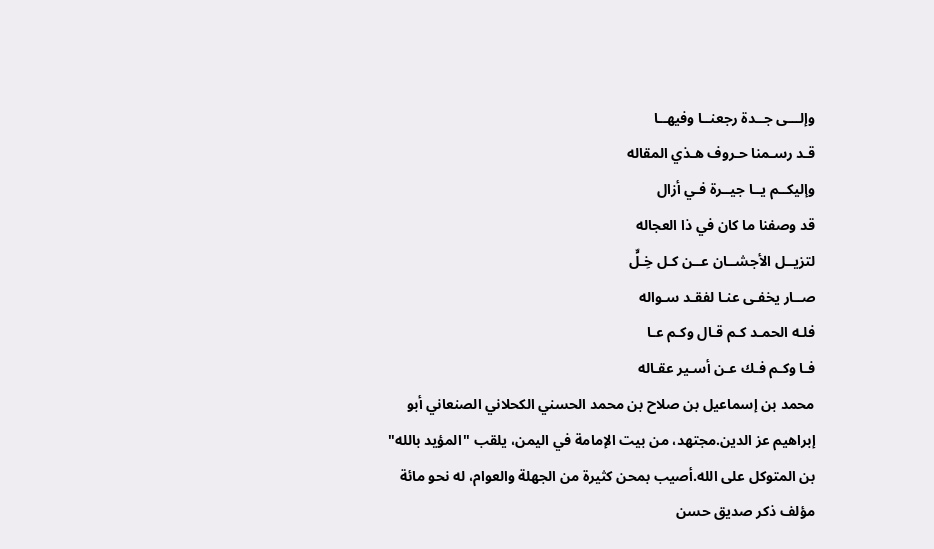وإلـــى جــدة رجعنــا وفيهــا
قـد رسـمنا حـروف هـذي المقاله
وإليكــم يــا جيــرة فـي أزال
قد وصفنا ما كان في ذا العجاله
لتزيــل الأجشــان عــن كـل خِـلٍّ
صــار يخفـى عنـا لفقـد سـواله
فلـه الحمـد كـم قـال وكـم عـا
فـا وكـم فـك عـن أسـير عقـاله
محمد بن إسماعيل بن صلاح بن محمد الحسني الكحلاني الصنعاني أبو إبراهيم عز الدين.مجتهد، من بيت الإمامة في اليمن، يلقب "المؤيد بالله" بن المتوكل على الله.أصيب بمحن كثيرة من الجهلة والعوام، له نحو مائة مؤلف ذكر صديق حسن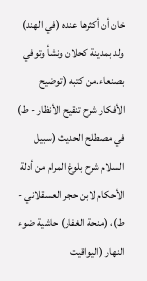خان أن أكثرها عنده (في الهند) ولد بمدينة كحلان ونشأ وتوفي بصنعاء.من كتبه (توضيح الأفكار شرح تنقيح الأنظار - ط) في مصطلح الحديث (سبيل السلام شرح بلوغ المرام من أدلة الأحكام لابن حجر العسقلاني - ط)، (منحة الغفار) حاشية ضوء النهار (اليواقيت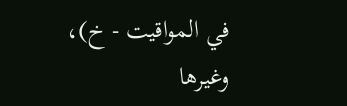في المواقيت - خ)، وغيرها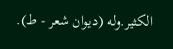الكثير.وله (ديوان شعر - ط).